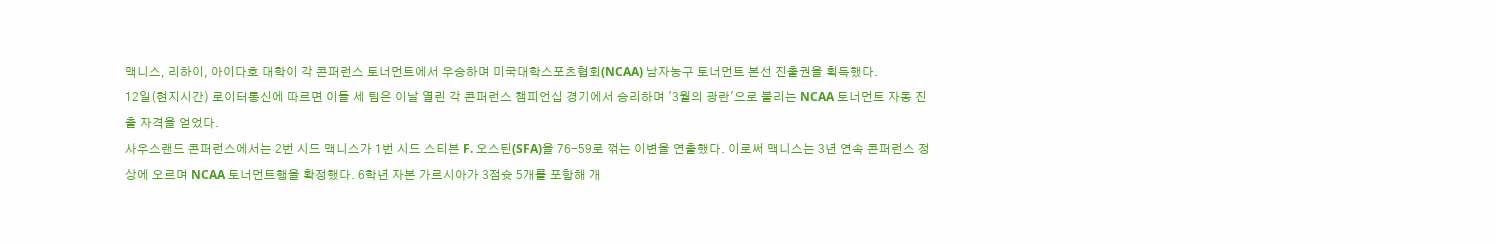맥니스, 리하이, 아이다호 대학이 각 콘퍼런스 토너먼트에서 우승하며 미국대학스포츠협회(NCAA) 남자농구 토너먼트 본선 진출권을 획득했다.
12일(현지시간) 로이터통신에 따르면 이들 세 팀은 이날 열린 각 콘퍼런스 챔피언십 경기에서 승리하며 '3월의 광란'으로 불리는 NCAA 토너먼트 자동 진출 자격을 얻었다.
사우스랜드 콘퍼런스에서는 2번 시드 맥니스가 1번 시드 스티븐 F. 오스틴(SFA)을 76-59로 꺾는 이변을 연출했다. 이로써 맥니스는 3년 연속 콘퍼런스 정상에 오르며 NCAA 토너먼트행을 확정했다. 6학년 자본 가르시아가 3점슛 5개를 포함해 개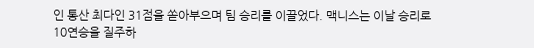인 통산 최다인 31점을 쏟아부으며 팀 승리를 이끌었다. 맥니스는 이날 승리로 10연승을 질주하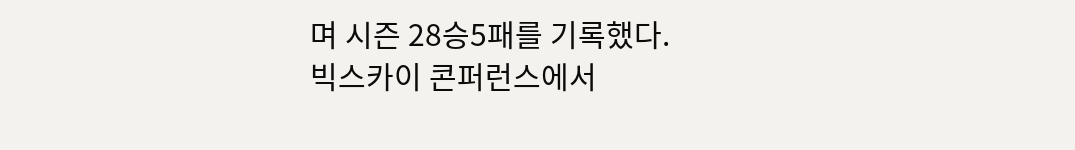며 시즌 28승5패를 기록했다.
빅스카이 콘퍼런스에서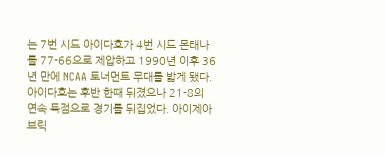는 7번 시드 아이다호가 4번 시드 몬태나를 77-66으로 제압하고 1990년 이후 36년 만에 NCAA 토너먼트 무대를 밟게 됐다. 아이다호는 후반 한때 뒤졌으나 21-8의 연속 득점으로 경기를 뒤집었다. 아이제아 브릭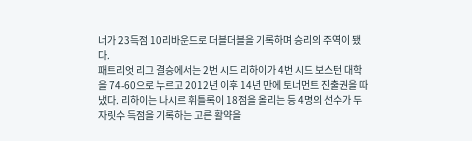너가 23득점 10리바운드로 더블더블을 기록하며 승리의 주역이 됐다.
패트리엇 리그 결승에서는 2번 시드 리하이가 4번 시드 보스턴 대학을 74-60으로 누르고 2012년 이후 14년 만에 토너먼트 진출권을 따냈다. 리하이는 나시르 휘틀록이 18점을 올리는 등 4명의 선수가 두 자릿수 득점을 기록하는 고른 활약을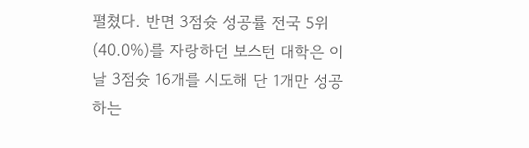펼쳤다. 반면 3점슛 성공률 전국 5위(40.0%)를 자랑하던 보스턴 대학은 이날 3점슛 16개를 시도해 단 1개만 성공하는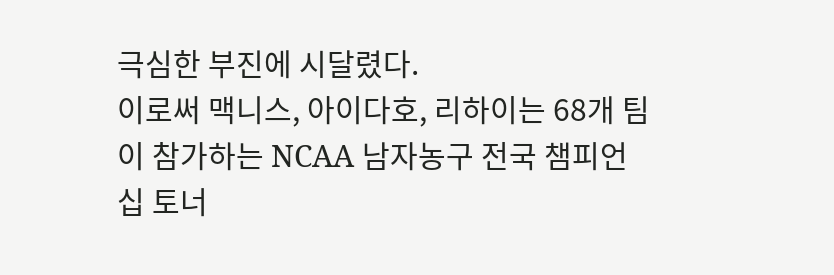극심한 부진에 시달렸다.
이로써 맥니스, 아이다호, 리하이는 68개 팀이 참가하는 NCAA 남자농구 전국 챔피언십 토너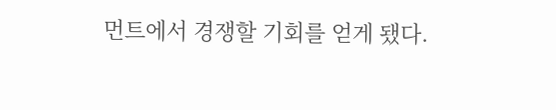먼트에서 경쟁할 기회를 얻게 됐다.